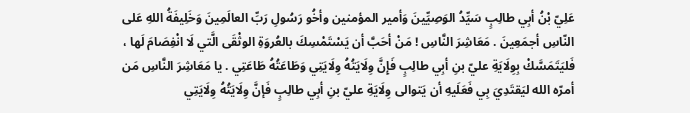عَلِيّ بْنُ أبِي طالِبٍ سَيِّدُ الوَصِيِّينَ وَأمير المؤمنين وأخُو رَسُولِ رَبِّ العالَمِينَ وَخَلِيفَةُ اللهِ عَلى النّاسِ أجمَعِينَ . مَعَاشِرَ النَّاسِ ! مَنْ أحَبَّ أن يَسْتَمْسِكَ بالعُروَةِ الوثْقَى الَّتي لَا انْفِصَامَ لَها ، فَليَتَمَسَّكْ بِوِلَايَةِ عليّ بنِ أبِي طالِبٍ فَإِنَّ وِلَايَتُهُ وِلَايَتِي وَطَاعَتُهُ طَاعَتِي . يا مَعَاشِرَ النَّاسِ مَن أمرّه الله ليَقتَدِيَ بِي فَعَلَيهِ أن يَتوالى وِلَايَةِ عليّ بنِ أبِي طالِبٍ فَإنَّ وِلَايَتُهُ وِلَايَتِي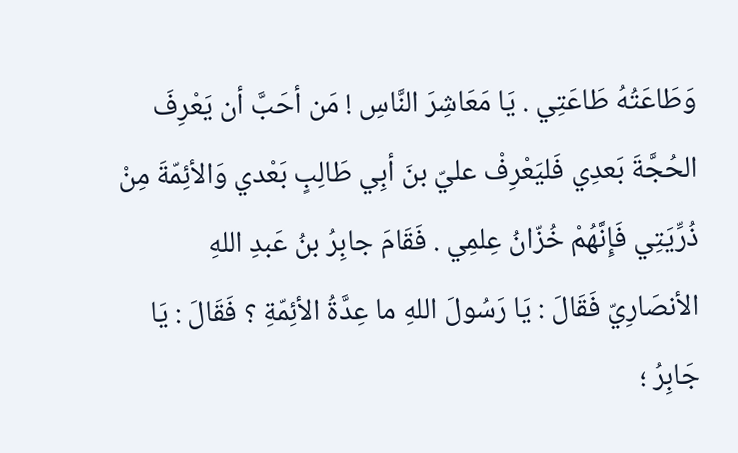وَطَاعَتُهُ طَاعَتِي . يَا مَعَاشِرَ النَّاسِ ! مَن أحَبَّ أن يَعْرِفَ الحُجَّةَ بَعدِي فَليَعْرِفْ عليّ بنَ أبِي طَالِبٍ بَعْدي وَالأئِمّةَ مِنْ ذُرِّيَتِي فَإِنَّهُمْ خُزّانُ عِلمِي . فَقَامَ جابِرُ بنُ عَبدِ اللهِ الأنصَارِيّ فَقَالَ : يَا رَسُولَ اللهِ ما عِدَّةُ الأئِمّةِ ؟ فَقَالَ : يَا جَابِرُ ؛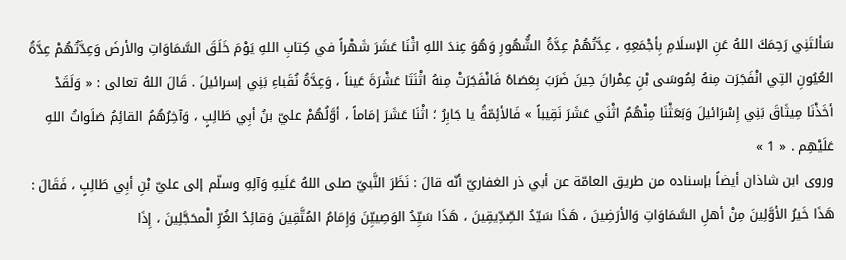سَألتَنِي رَحِمَكَ اللهُ عَنِ الإسلَامِ بِأجْمَعِهِ ، عِدَّتُهُمْ عِدَّةُ الشُّهُورِ وَهُوَ عِندَ اللهِ اثْنَا عَشَرَ شَهْراً في كِتابِ اللهِ يَوْمَ خَلَقَ السَّمَاوَاتِ والأرضَ وَعِدَّتُهُمْ عِدَّةُ العُيُونِ التِي انْفَجَرَت مِنهُ لِمُوسَى بْنِ عِمْرانَ حِينَ ضَرَبَ بِعَصَاهُ فَانْفَجَرَتْ مِنهُ اثْنَتَا عَشْرَةَ عَيناً ، وَعِدَّةُ نُقَباءِ بَنِي إسرائيلَ . قَالَ اللهُ تعالى : « وَلَقَدْ أخَذْنَا مِيثَاقَ بَنِي إِسْرَائيلَ وَبَعَثْنَا مِنْهُمُ اثْنَي عَشَرَ نَقِيباً » فَالأئِمّةُ يا جَابِرُ ؛ اثْنَا عَشَرَ إمَاماً ، أوَّلُهُمْ عليّ بنُ أبِي طَالِبٍ ، وَآخِرُهُمُ القائِمُ صَلَواتُ اللهِ عَلَيْهِم . « 1 »
وروى ابن شاذان أيضاً بإسناده من طريق العامّة عن أبي ذر الغفاريّ أنّه قالَ : نَظَرَ النَّبيّ صلى اللهُ عَلَيهِ وَآلِهِ وسلّم إلى عليّ بْنِ أبِي طَالِبٍ ، فَقَالَ : هَذَا خَيرُ الأوَّلِينَ مِنْ أهلِ السَّمَاوَاتِ وَالأرَضِينَ ، هَذَا سَيّدُ الصِّدِّيقِينَ ، هَذَا سَيِّدُ الوَصِييِّنَ وَإِمَامُ المُتَّقِينَ وَقائِدُ الغُرِّ الْمحَجَّلِينَ ، إِذَا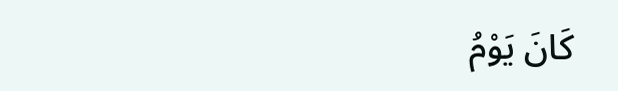كَانَ يَوْمُ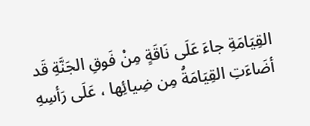القِيَامَةِ جاءَ عَلَى نَاقَةٍ مِنْ فَوقِ الجَنَّةِ قَد أضَاءَتِ القِيَامَةُ مِن ضِيائِها ، عَلَى رَأسِهِ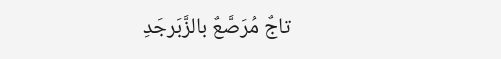تاجٌ مُرَصَّعٌ بالزَّبَرجَدِ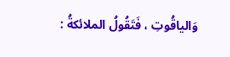وَالياقُوتِ ، فَتَقُولُ الملائكةُ :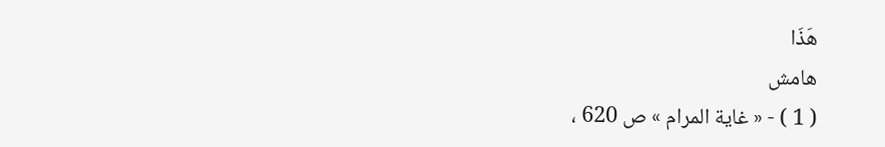هَذَا
هامش
( 1 ) - « غاية المرام » ص 620 ،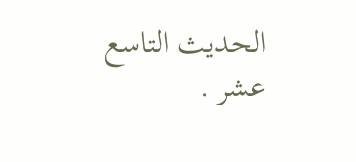الحديث التاسع عشر .